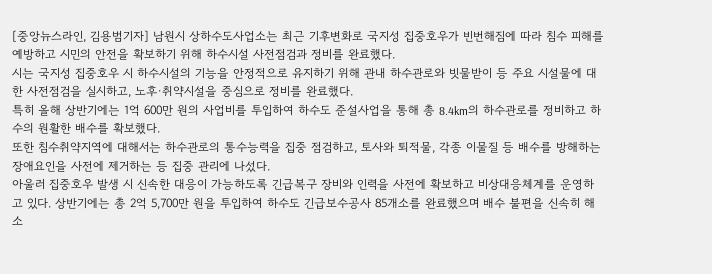[중앙뉴스라인, 김용범기자] 남원시 상하수도사업소는 최근 기후변화로 국지성 집중호우가 빈번해짐에 따라 침수 피해를 예방하고 시민의 안전을 확보하기 위해 하수시설 사전점검과 정비를 완료했다.
시는 국지성 집중호우 시 하수시설의 기능을 안정적으로 유지하기 위해 관내 하수관로와 빗물받이 등 주요 시설물에 대한 사전점검을 실시하고, 노후·취약시설을 중심으로 정비를 완료했다.
특히 올해 상반기에는 1억 600만 원의 사업비를 투입하여 하수도 준설사업을 통해 총 8.4km의 하수관로를 정비하고 하수의 원활한 배수를 확보했다.
또한 침수취약지역에 대해서는 하수관로의 통수능력을 집중 점검하고, 토사와 퇴적물, 각종 이물질 등 배수를 방해하는 장애요인을 사전에 제거하는 등 집중 관리에 나섰다.
아울러 집중호우 발생 시 신속한 대응이 가능하도록 긴급복구 장비와 인력을 사전에 확보하고 비상대응체계를 운영하고 있다. 상반기에는 총 2억 5,700만 원을 투입하여 하수도 긴급보수공사 85개소를 완료했으며 배수 불편을 신속히 해소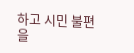하고 시민 불편을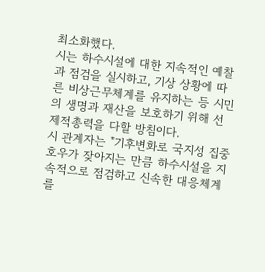최소화했다.
시는 하수시설에 대한 지속적인 예찰과 점검을 실시하고, 기상 상황에 따른 비상근무체계를 유지하는 등 시민의 생명과 재산을 보호하기 위해 선제적총력을 다할 방침이다.
시 관계자는 "기후변화로 국지성 집중호우가 잦아지는 만큼 하수시설을 지속적으로 점검하고 신속한 대응체계를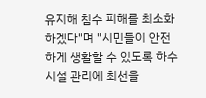유지해 침수 피해를 최소화하겠다"며 "시민들이 안전하게 생활할 수 있도록 하수시설 관리에 최선을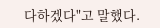다하겠다"고 말했다.